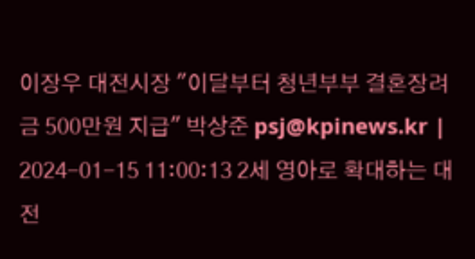이장우 대전시장 "이달부터 청년부부 결혼장려금 500만원 지급" 박상준 psj@kpinews.kr | 2024-01-15 11:00:13 2세 영아로 확대하는 대전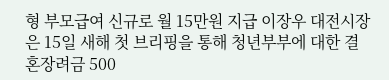형 부모급여 신규로 월 15만원 지급 이장우 대전시장은 15일 새해 첫 브리핑을 통해 청년부부에 대한 결혼장려금 500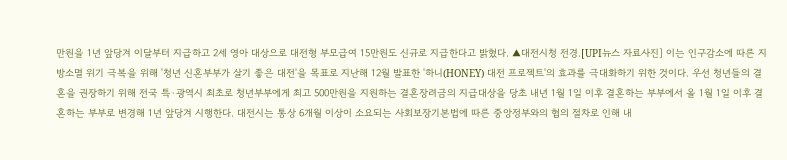만원을 1년 앞당겨 이달부터 지급하고 2세 영아 대상으로 대전형 부모급여 15만원도 신규로 지급한다고 밝혔다. ▲대전시청 전경.[UPI뉴스 자료사진] 이는 인구감소에 따른 지방소멸 위기 극복을 위해 '청년 신혼부부가 살기 좋은 대전'을 목표로 지난해 12월 발표한 '하니(HONEY) 대전 프로젝트'의 효과를 극대화하기 위한 것이다. 우선 청년들의 결혼을 권장하기 위해 전국 특·광역시 최초로 청년부부에게 최고 500만원을 지원하는 결혼장려금의 지급대상을 당초 내년 1월 1일 이후 결혼하는 부부에서 올 1월 1일 이후 결혼하는 부부로 변경해 1년 앞당겨 시행한다. 대전시는 통상 6개월 이상이 소요되는 사회보장기본법에 따른 중앙정부와의 협의 절차로 인해 내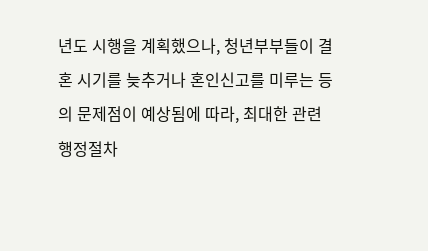년도 시행을 계획했으나, 청년부부들이 결혼 시기를 늦추거나 혼인신고를 미루는 등의 문제점이 예상됨에 따라, 최대한 관련 행정절차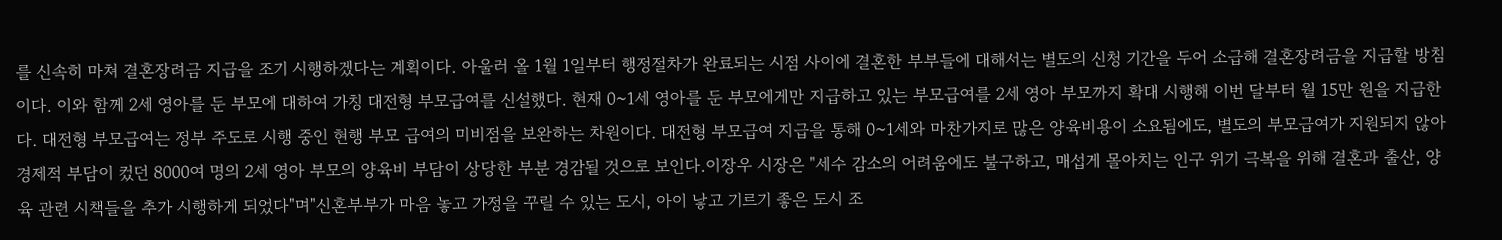를 신속히 마쳐 결혼장려금 지급을 조기 시행하겠다는 계획이다. 아울러 올 1월 1일부터 행정절차가 완료되는 시점 사이에 결혼한 부부들에 대해서는 별도의 신청 기간을 두어 소급해 결혼장려금을 지급할 방침이다. 이와 함께 2세 영아를 둔 부모에 대하여 가칭 대전형 부모급여를 신설했다. 현재 0~1세 영아를 둔 부모에게만 지급하고 있는 부모급여를 2세 영아 부모까지 확대 시행해 이번 달부터 월 15만 원을 지급한다. 대전형 부모급여는 정부 주도로 시행 중인 현행 부모 급여의 미비점을 보완하는 차원이다. 대전형 부모급여 지급을 통해 0~1세와 마찬가지로 많은 양육비용이 소요됨에도, 별도의 부모급여가 지원되지 않아 경제적 부담이 컸던 8000여 명의 2세 영아 부모의 양육비 부담이 상당한 부분 경감될 것으로 보인다.이장우 시장은 "세수 감소의 어려움에도 불구하고, 매섭게 몰아치는 인구 위기 극복을 위해 결혼과 출산, 양육 관련 시책들을 추가 시행하게 되었다"며"신혼부부가 마음 놓고 가정을 꾸릴 수 있는 도시, 아이 낳고 기르기 좋은 도시 조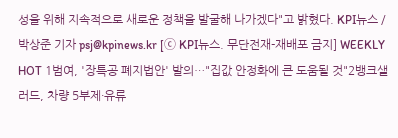성을 위해 지속적으로 새로운 정책을 발굴해 나가겠다"고 밝혔다. KPI뉴스 / 박상준 기자 psj@kpinews.kr [ⓒ KPI뉴스. 무단전재-재배포 금지] WEEKLY HOT 1범여, '장특공 폐지법안' 발의…"집값 안정화에 큰 도움될 것"2뱅크샐러드, 차량 5부제·유류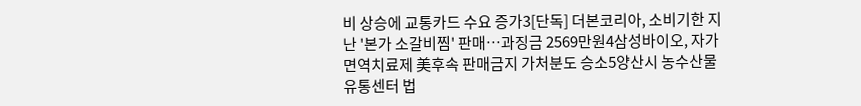비 상승에 교통카드 수요 증가3[단독] 더본코리아, 소비기한 지난 '본가 소갈비찜' 판매…과징금 2569만원4삼성바이오, 자가면역치료제 美후속 판매금지 가처분도 승소5양산시 농수산물유통센터 법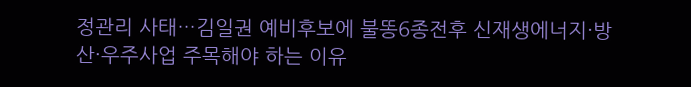정관리 사태…김일권 예비후보에 불똥6종전후 신재생에너지·방산·우주사업 주목해야 하는 이유